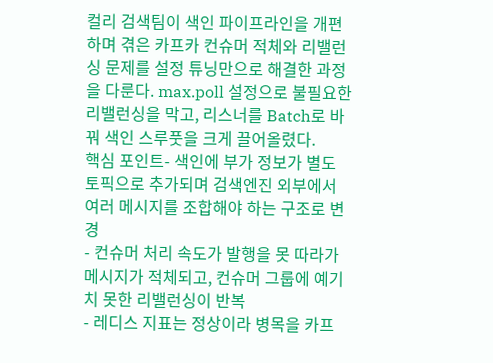컬리 검색팀이 색인 파이프라인을 개편하며 겪은 카프카 컨슈머 적체와 리밸런싱 문제를 설정 튜닝만으로 해결한 과정을 다룬다. max.poll 설정으로 불필요한 리밸런싱을 막고, 리스너를 Batch로 바꿔 색인 스루풋을 크게 끌어올렸다.
핵심 포인트- 색인에 부가 정보가 별도 토픽으로 추가되며 검색엔진 외부에서 여러 메시지를 조합해야 하는 구조로 변경
- 컨슈머 처리 속도가 발행을 못 따라가 메시지가 적체되고, 컨슈머 그룹에 예기치 못한 리밸런싱이 반복
- 레디스 지표는 정상이라 병목을 카프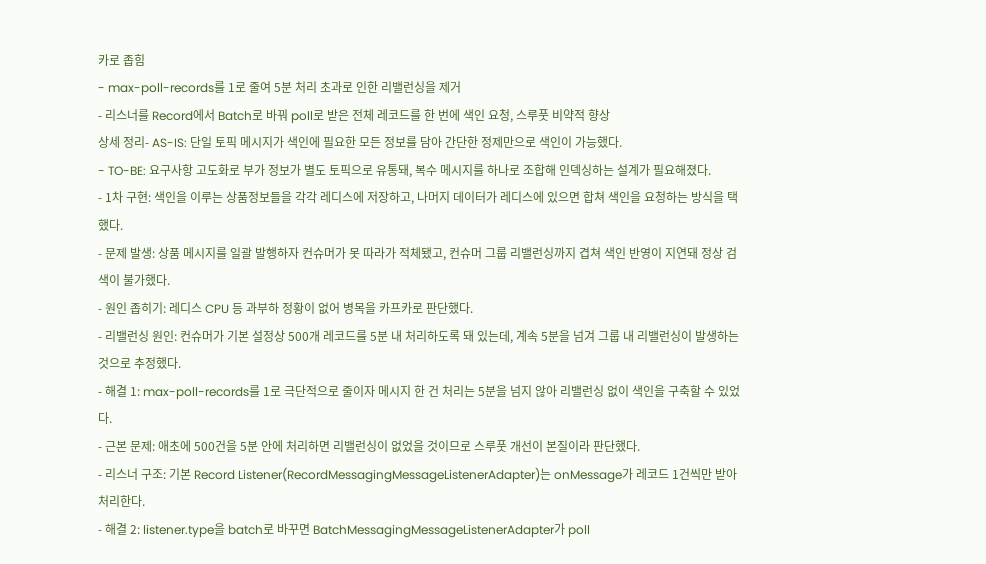카로 좁힘
- max-poll-records를 1로 줄여 5분 처리 초과로 인한 리밸런싱을 제거
- 리스너를 Record에서 Batch로 바꿔 poll로 받은 전체 레코드를 한 번에 색인 요청, 스루풋 비약적 향상
상세 정리- AS-IS: 단일 토픽 메시지가 색인에 필요한 모든 정보를 담아 간단한 정제만으로 색인이 가능했다.
- TO-BE: 요구사항 고도화로 부가 정보가 별도 토픽으로 유통돼, 복수 메시지를 하나로 조합해 인덱싱하는 설계가 필요해졌다.
- 1차 구현: 색인을 이루는 상품정보들을 각각 레디스에 저장하고, 나머지 데이터가 레디스에 있으면 합쳐 색인을 요청하는 방식을 택했다.
- 문제 발생: 상품 메시지를 일괄 발행하자 컨슈머가 못 따라가 적체됐고, 컨슈머 그룹 리밸런싱까지 겹쳐 색인 반영이 지연돼 정상 검색이 불가했다.
- 원인 좁히기: 레디스 CPU 등 과부하 정황이 없어 병목을 카프카로 판단했다.
- 리밸런싱 원인: 컨슈머가 기본 설정상 500개 레코드를 5분 내 처리하도록 돼 있는데, 계속 5분을 넘겨 그룹 내 리밸런싱이 발생하는 것으로 추정했다.
- 해결 1: max-poll-records를 1로 극단적으로 줄이자 메시지 한 건 처리는 5분을 넘지 않아 리밸런싱 없이 색인을 구축할 수 있었다.
- 근본 문제: 애초에 500건을 5분 안에 처리하면 리밸런싱이 없었을 것이므로 스루풋 개선이 본질이라 판단했다.
- 리스너 구조: 기본 Record Listener(RecordMessagingMessageListenerAdapter)는 onMessage가 레코드 1건씩만 받아 처리한다.
- 해결 2: listener.type을 batch로 바꾸면 BatchMessagingMessageListenerAdapter가 poll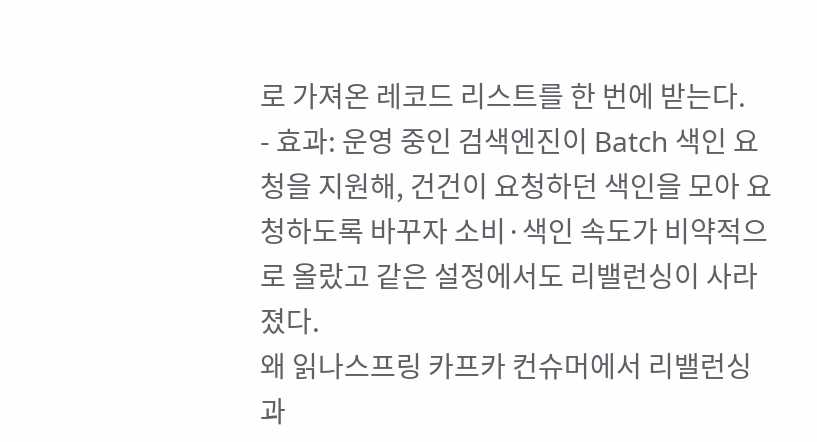로 가져온 레코드 리스트를 한 번에 받는다.
- 효과: 운영 중인 검색엔진이 Batch 색인 요청을 지원해, 건건이 요청하던 색인을 모아 요청하도록 바꾸자 소비·색인 속도가 비약적으로 올랐고 같은 설정에서도 리밸런싱이 사라졌다.
왜 읽나스프링 카프카 컨슈머에서 리밸런싱과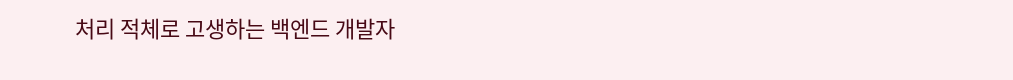처리 적체로 고생하는 백엔드 개발자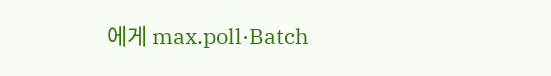에게 max.poll·Batch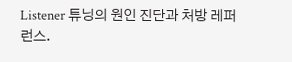Listener 튜닝의 원인 진단과 처방 레퍼런스.